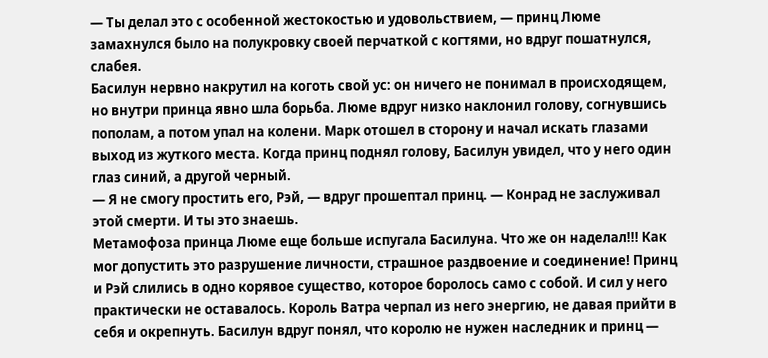— Ты делал это с особенной жестокостью и удовольствием, — принц Люме замахнулся было на полукровку своей перчаткой с когтями, но вдруг пошатнулся, слабея.
Басилун нервно накрутил на коготь свой ус: он ничего не понимал в происходящем, но внутри принца явно шла борьба. Люме вдруг низко наклонил голову, согнувшись пополам, а потом упал на колени. Марк отошел в сторону и начал искать глазами выход из жуткого места. Когда принц поднял голову, Басилун увидел, что у него один глаз синий, а другой черный.
— Я не смогу простить его, Рэй, — вдруг прошептал принц. — Конрад не заслуживал этой смерти. И ты это знаешь.
Метамофоза принца Люме еще больше испугала Басилуна. Что же он наделал!!! Как мог допустить это разрушение личности, страшное раздвоение и соединение! Принц и Рэй слились в одно корявое существо, которое боролось само с собой. И сил у него практически не оставалось. Король Ватра черпал из него энергию, не давая прийти в себя и окрепнуть. Басилун вдруг понял, что королю не нужен наследник и принц —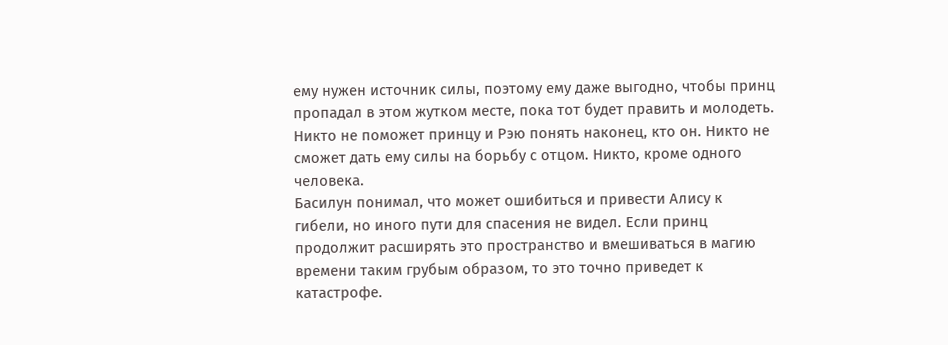ему нужен источник силы, поэтому ему даже выгодно, чтобы принц пропадал в этом жутком месте, пока тот будет править и молодеть.
Никто не поможет принцу и Рэю понять наконец, кто он. Никто не сможет дать ему силы на борьбу с отцом. Никто, кроме одного человека.
Басилун понимал, что может ошибиться и привести Алису к гибели, но иного пути для спасения не видел. Если принц продолжит расширять это пространство и вмешиваться в магию времени таким грубым образом, то это точно приведет к катастрофе.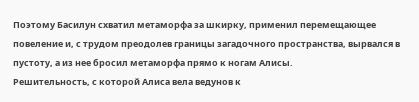Поэтому Басилун схватил метаморфа за шкирку, применил перемещающее повеление и, с трудом преодолев границы загадочного пространства, вырвался в пустоту, а из нее бросил метаморфа прямо к ногам Алисы.
Решительность, с которой Алиса вела ведунов к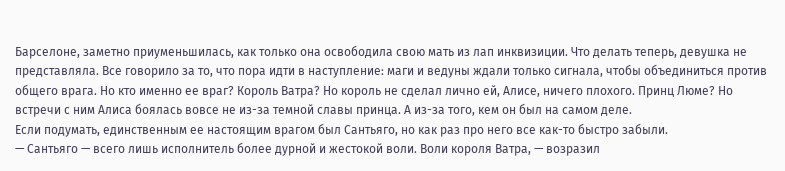Барселоне, заметно приуменьшилась, как только она освободила свою мать из лап инквизиции. Что делать теперь, девушка не представляла. Все говорило за то, что пора идти в наступление: маги и ведуны ждали только сигнала, чтобы объединиться против общего врага. Но кто именно ее враг? Король Ватра? Но король не сделал лично ей, Алисе, ничего плохого. Принц Люме? Но встречи с ним Алиса боялась вовсе не из-за темной славы принца. А из-за того, кем он был на самом деле.
Если подумать, единственным ее настоящим врагом был Сантьяго, но как раз про него все как-то быстро забыли.
— Сантьяго — всего лишь исполнитель более дурной и жестокой воли. Воли короля Ватра, — возразил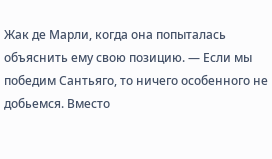Жак де Марли, когда она попыталась объяснить ему свою позицию. — Если мы победим Сантьяго, то ничего особенного не добьемся. Вместо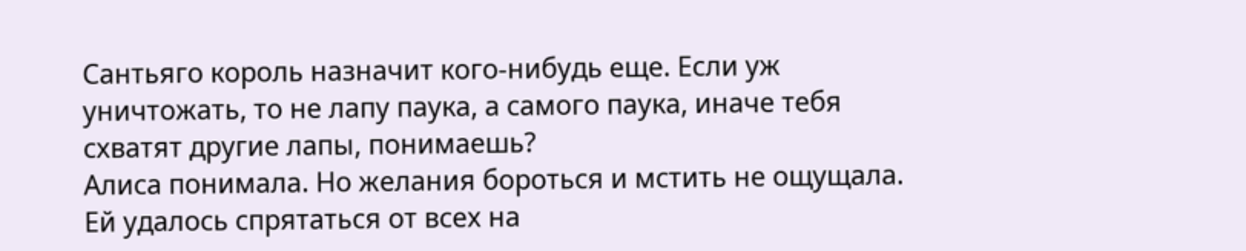Сантьяго король назначит кого-нибудь еще. Если уж уничтожать, то не лапу паука, а самого паука, иначе тебя схватят другие лапы, понимаешь?
Алиса понимала. Но желания бороться и мстить не ощущала.
Ей удалось спрятаться от всех на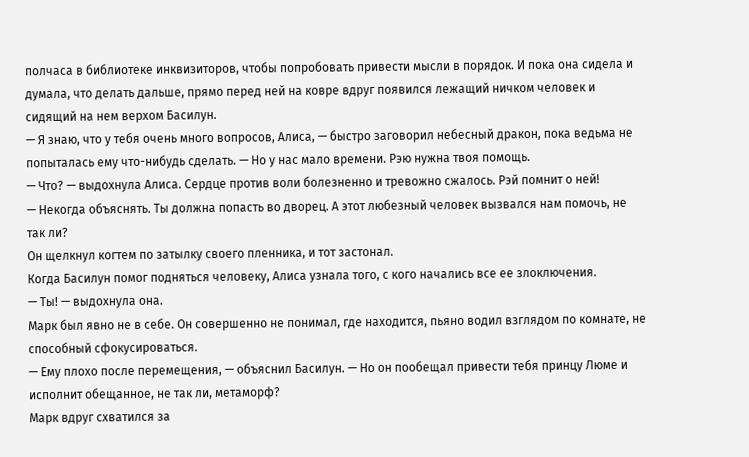полчаса в библиотеке инквизиторов, чтобы попробовать привести мысли в порядок. И пока она сидела и думала, что делать дальше, прямо перед ней на ковре вдруг появился лежащий ничком человек и сидящий на нем верхом Басилун.
— Я знаю, что у тебя очень много вопросов, Алиса, — быстро заговорил небесный дракон, пока ведьма не попыталась ему что-нибудь сделать. — Но у нас мало времени. Рэю нужна твоя помощь.
— Что? — выдохнула Алиса. Сердце против воли болезненно и тревожно сжалось. Рэй помнит о ней!
— Некогда объяснять. Ты должна попасть во дворец. А этот любезный человек вызвался нам помочь, не так ли?
Он щелкнул когтем по затылку своего пленника, и тот застонал.
Когда Басилун помог подняться человеку, Алиса узнала того, с кого начались все ее злоключения.
— Ты! — выдохнула она.
Марк был явно не в себе. Он совершенно не понимал, где находится, пьяно водил взглядом по комнате, не способный сфокусироваться.
— Ему плохо после перемещения, — объяснил Басилун. — Но он пообещал привести тебя принцу Люме и исполнит обещанное, не так ли, метаморф?
Марк вдруг схватился за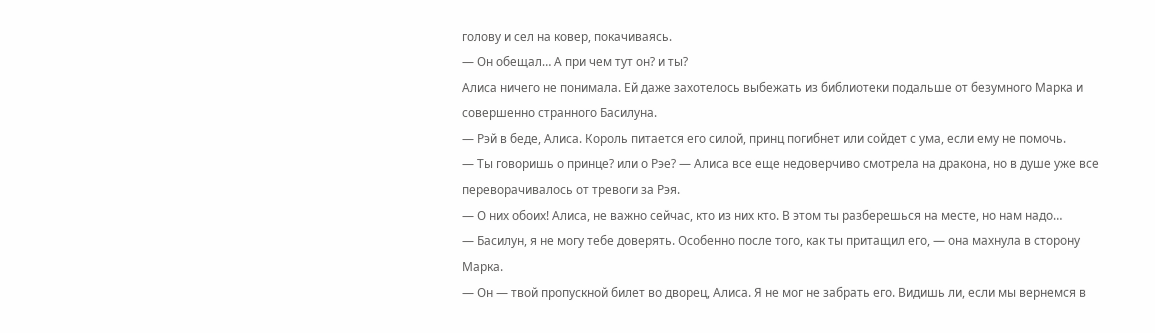голову и сел на ковер, покачиваясь.
— Он обещал… А при чем тут он? и ты?
Алиса ничего не понимала. Ей даже захотелось выбежать из библиотеки подальше от безумного Марка и совершенно странного Басилуна.
— Рэй в беде, Алиса. Король питается его силой, принц погибнет или сойдет с ума, если ему не помочь.
— Ты говоришь о принце? или о Рэе? — Алиса все еще недоверчиво смотрела на дракона, но в душе уже все переворачивалось от тревоги за Рэя.
— О них обоих! Алиса, не важно сейчас, кто из них кто. В этом ты разберешься на месте, но нам надо…
— Басилун, я не могу тебе доверять. Особенно после того, как ты притащил его, — она махнула в сторону Марка.
— Он — твой пропускной билет во дворец, Алиса. Я не мог не забрать его. Видишь ли, если мы вернемся в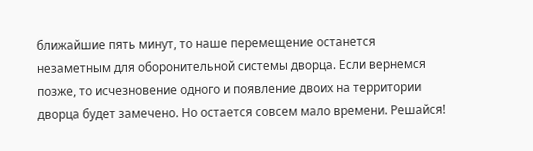ближайшие пять минут, то наше перемещение останется незаметным для оборонительной системы дворца. Если вернемся позже, то исчезновение одного и появление двоих на территории дворца будет замечено. Но остается совсем мало времени. Решайся!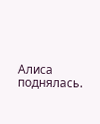Алиса поднялась.